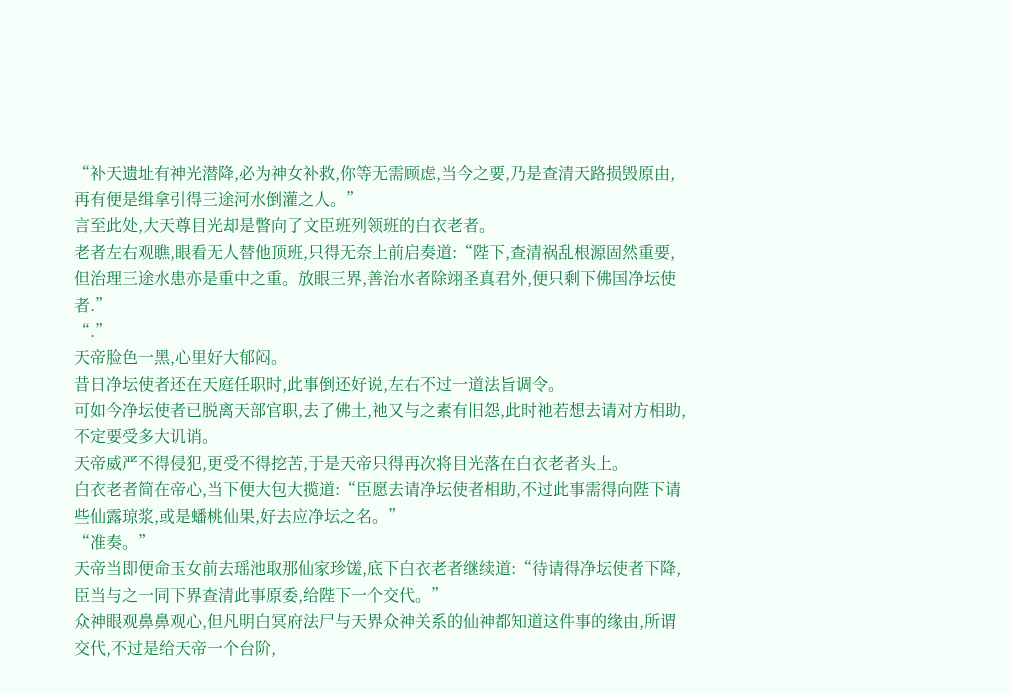“补天遗址有神光潜降,必为神女补救,你等无需顾虑,当今之要,乃是查清天路损毁原由,再有便是缉拿引得三途河水倒灌之人。”
言至此处,大天尊目光却是瞥向了文臣班列领班的白衣老者。
老者左右观瞧,眼看无人替他顶班,只得无奈上前启奏道:“陛下,查清祸乱根源固然重要,但治理三途水患亦是重中之重。放眼三界,善治水者除翊圣真君外,便只剩下佛国净坛使者.”
“.”
天帝脸色一黑,心里好大郁闷。
昔日净坛使者还在天庭任职时,此事倒还好说,左右不过一道法旨调令。
可如今净坛使者已脱离天部官职,去了佛土,祂又与之素有旧怨,此时祂若想去请对方相助,不定要受多大讥诮。
天帝威严不得侵犯,更受不得挖苦,于是天帝只得再次将目光落在白衣老者头上。
白衣老者简在帝心,当下便大包大揽道:“臣愿去请净坛使者相助,不过此事需得向陛下请些仙露琼浆,或是蟠桃仙果,好去应净坛之名。”
“准奏。”
天帝当即便命玉女前去瑶池取那仙家珍馐,底下白衣老者继续道:“待请得净坛使者下降,臣当与之一同下界查清此事原委,给陛下一个交代。”
众神眼观鼻鼻观心,但凡明白冥府法尸与天界众神关系的仙神都知道这件事的缘由,所谓交代,不过是给天帝一个台阶,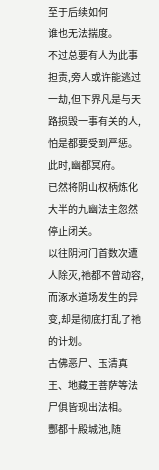至于后续如何
谁也无法揣度。
不过总要有人为此事担责,旁人或许能逃过一劫,但下界凡是与天路损毁一事有关的人,怕是都要受到严惩。
此时,幽都冥府。
已然将阴山权柄炼化大半的九幽法主忽然停止闭关。
以往阴河门首数次遭人除灭,祂都不曾动容,而涿水道场发生的异变,却是彻底打乱了祂的计划。
古佛恶尸、玉清真王、地藏王菩萨等法尸俱皆现出法相。
酆都十殿城池,随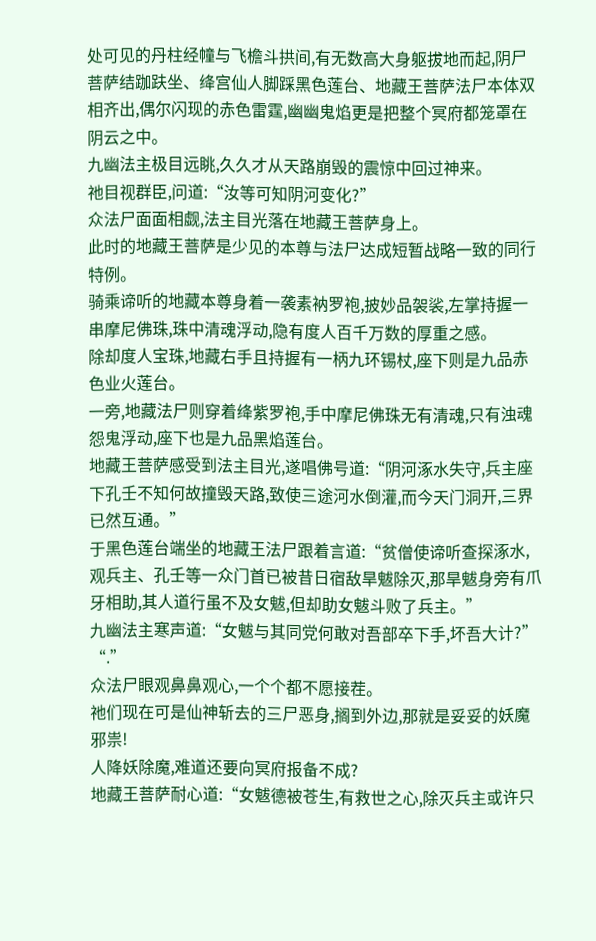处可见的丹柱经幢与飞檐斗拱间,有无数高大身躯拔地而起,阴尸菩萨结跏趺坐、绛宫仙人脚踩黑色莲台、地藏王菩萨法尸本体双相齐出,偶尔闪现的赤色雷霆,幽幽鬼焰更是把整个冥府都笼罩在阴云之中。
九幽法主极目远眺,久久才从天路崩毁的震惊中回过神来。
祂目视群臣,问道:“汝等可知阴河变化?”
众法尸面面相觑,法主目光落在地藏王菩萨身上。
此时的地藏王菩萨是少见的本尊与法尸达成短暂战略一致的同行特例。
骑乘谛听的地藏本尊身着一袭素衲罗袍,披妙品袈裟,左掌持握一串摩尼佛珠,珠中清魂浮动,隐有度人百千万数的厚重之感。
除却度人宝珠,地藏右手且持握有一柄九环锡杖,座下则是九品赤色业火莲台。
一旁,地藏法尸则穿着绛紫罗袍,手中摩尼佛珠无有清魂,只有浊魂怨鬼浮动,座下也是九品黑焰莲台。
地藏王菩萨感受到法主目光,遂唱佛号道:“阴河涿水失守,兵主座下孔壬不知何故撞毁天路,致使三途河水倒灌,而今天门洞开,三界已然互通。”
于黑色莲台端坐的地藏王法尸跟着言道:“贫僧使谛听查探涿水,观兵主、孔壬等一众门首已被昔日宿敌旱魃除灭,那旱魃身旁有爪牙相助,其人道行虽不及女魃,但却助女魃斗败了兵主。”
九幽法主寒声道:“女魃与其同党何敢对吾部卒下手,坏吾大计?”
“.”
众法尸眼观鼻鼻观心,一个个都不愿接茬。
祂们现在可是仙神斩去的三尸恶身,搁到外边,那就是妥妥的妖魔邪祟!
人降妖除魔,难道还要向冥府报备不成?
地藏王菩萨耐心道:“女魃德被苍生,有救世之心,除灭兵主或许只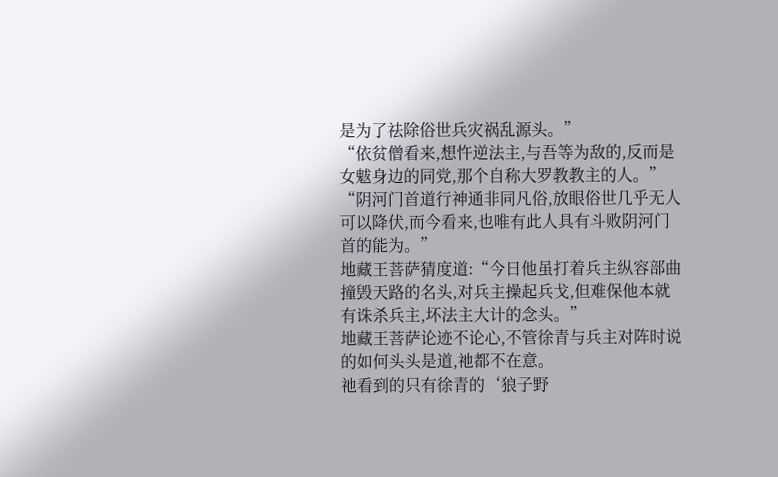是为了祛除俗世兵灾祸乱源头。”
“依贫僧看来,想忤逆法主,与吾等为敌的,反而是女魃身边的同党,那个自称大罗教教主的人。”
“阴河门首道行神通非同凡俗,放眼俗世几乎无人可以降伏,而今看来,也唯有此人具有斗败阴河门首的能为。”
地藏王菩萨猜度道:“今日他虽打着兵主纵容部曲撞毁天路的名头,对兵主操起兵戈,但难保他本就有诛杀兵主,坏法主大计的念头。”
地藏王菩萨论迹不论心,不管徐青与兵主对阵时说的如何头头是道,祂都不在意。
祂看到的只有徐青的‘狼子野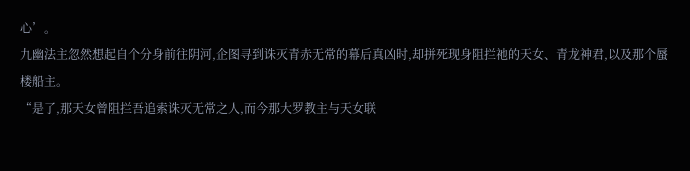心’。
九幽法主忽然想起自个分身前往阴河,企图寻到诛灭青赤无常的幕后真凶时,却拼死现身阻拦祂的天女、青龙神君,以及那个蜃楼船主。
“是了,那天女曾阻拦吾追索诛灭无常之人,而今那大罗教主与天女联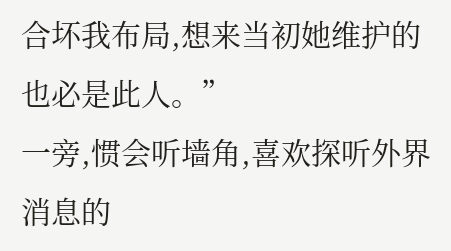合坏我布局,想来当初她维护的也必是此人。”
一旁,惯会听墙角,喜欢探听外界消息的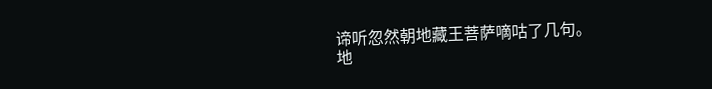谛听忽然朝地藏王菩萨嘀咕了几句。
地